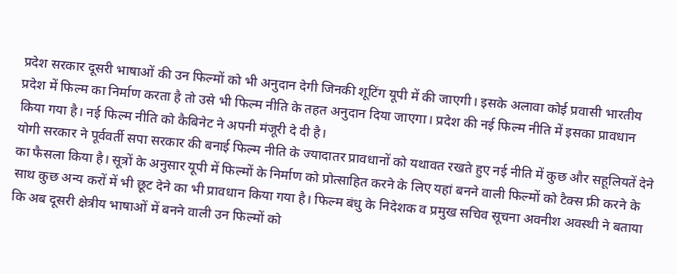प्रदेश सरकार दूसरी भाषाओं की उन फिल्मों को भी अनुदान देगी जिनकी शूटिंग यूपी में की जाएगी। इसके अलावा कोई प्रवासी भारतीय प्रदेश में फिल्म का निर्माण करता है तो उसे भी फिल्म नीति के तहत अनुदान दिया जाएगा। प्रदेश की नई फिल्म नीति में इसका प्रावधान किया गया है। नई फिल्म नीति को कैबिनेट ने अपनी मंजूरी दे दी है।
योगी सरकार ने पूर्ववर्ती सपा सरकार की बनाई फिल्म नीति के ज्यादातर प्रावधानों को यथावत रखते हुए नई नीति में कुछ और सहूलियतें देने का फैसला किया है। सूत्रों के अनुसार यूपी में फिल्मों के निर्माण को प्रोत्साहित करने के लिए यहां बनने वाली फिल्मों को टैक्स फ्री करने के साथ कुछ अन्य करों में भी छूट देने का भी प्रावधान किया गया है। फिल्म बंधु के निदेशक व प्रमुख सचिव सूचना अवनीश अवस्थी ने बताया कि अब दूसरी क्षेत्रीय भाषाओं में बनने वाली उन फिल्मों को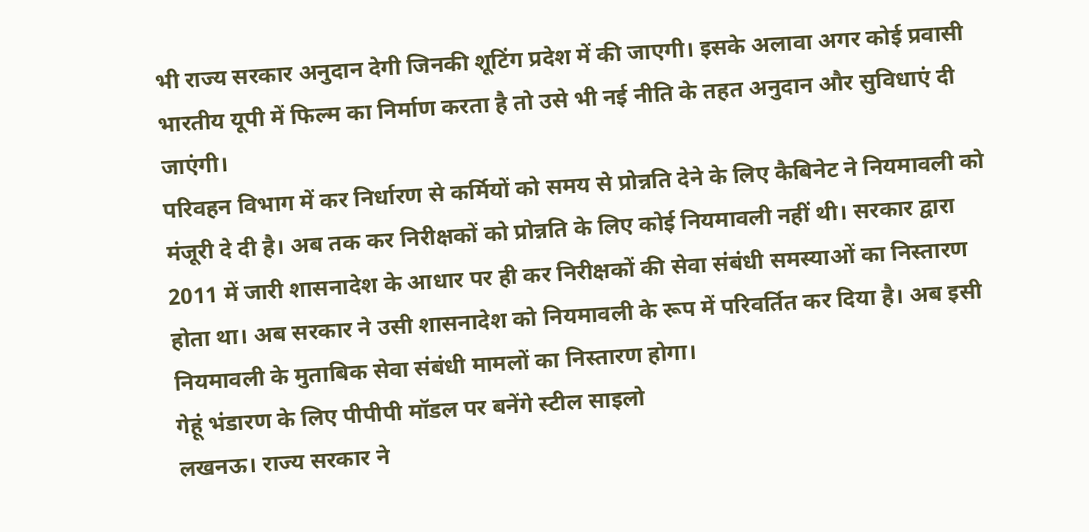भी राज्य सरकार अनुदान देगी जिनकी शूटिंग प्रदेश में की जाएगी। इसके अलावा अगर कोई प्रवासी भारतीय यूपी में फिल्म का निर्माण करता है तो उसे भी नई नीति के तहत अनुदान और सुविधाएं दी जाएंगी।
परिवहन विभाग में कर निर्धारण से कर्मियों को समय से प्रोन्नति देने के लिए कैबिनेट ने नियमावली को मंजूरी दे दी है। अब तक कर निरीक्षकों को प्रोन्नति के लिए कोई नियमावली नहीं थी। सरकार द्वारा 2011 में जारी शासनादेश के आधार पर ही कर निरीक्षकों की सेवा संबंधी समस्याओं का निस्तारण होता था। अब सरकार ने उसी शासनादेश को नियमावली के रूप में परिवर्तित कर दिया है। अब इसी नियमावली के मुताबिक सेवा संबंधी मामलों का निस्तारण होगा।
गेहूं भंडारण के लिए पीपीपी मॉडल पर बनेंगे स्टील साइलो
लखनऊ। राज्य सरकार ने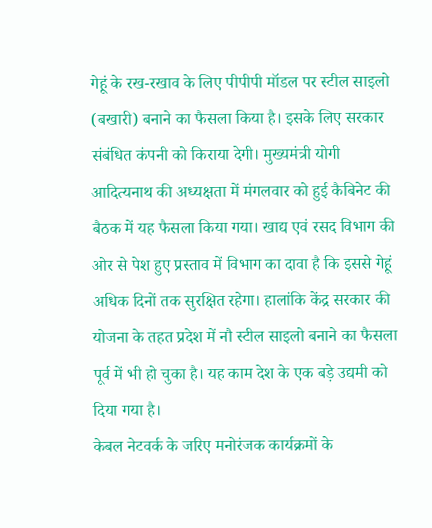गेहूं के रख-रखाव के लिए पीपीपी मॉडल पर स्टील साइलो (बखारी) बनाने का फैसला किया है। इसके लिए सरकार संबंधित कंपनी को किराया देगी। मुख्यमंत्री योगी आदित्यनाथ की अध्यक्षता में मंगलवार को हुई कैबिनेट की बैठक में यह फैसला किया गया। खाद्य एवं रसद विभाग की ओर से पेश हुए प्रस्ताव में विभाग का दावा है कि इससे गेहूं अधिक दिनों तक सुरक्षित रहेगा। हालांकि केंद्र सरकार की योजना के तहत प्रदेश में नौ स्टील साइलो बनाने का फैसला पूर्व में भी हो चुका है। यह काम देश के एक बड़े उद्यमी को दिया गया है।
केबल नेटवर्क के जरिए मनोरंजक कार्यक्रमों के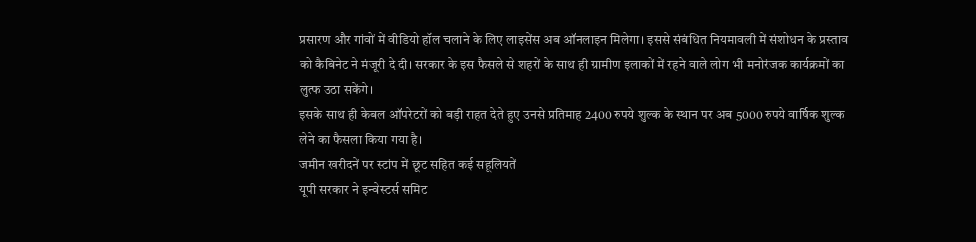प्रसारण और गांवों में वीडियो हॉल चलाने के लिए लाइसेंस अब ऑनलाइन मिलेगा। इससे संबंधित नियमावली में संशोधन के प्रस्ताव को कैबिनेट ने मंजूरी दे दी। सरकार के इस फैसले से शहरों के साथ ही ग्रामीण इलाकों में रहने वाले लोग भी मनोरंजक कार्यक्रमों का लुत्फ उठा सकेंगे।
इसके साथ ही केबल ऑपरेटरों को बड़ी राहत देते हुए उनसे प्रतिमाह 2400 रुपये शुल्क के स्थान पर अब 5000 रुपये वार्षिक शुल्क लेने का फैसला किया गया है।
जमीन खरीदनें पर स्टांप में छूट सहित कई सहूलियतें
यूपी सरकार ने इन्वेस्टर्स समिट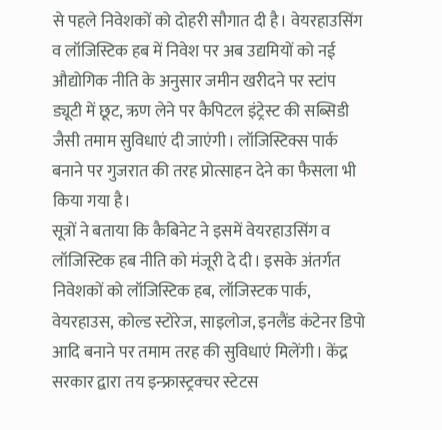से पहले निवेशकों को दोहरी सौगात दी है। वेयरहाउसिंग व लॉजिस्टिक हब में निवेश पर अब उद्यमियों को नई औद्योगिक नीति के अनुसार जमीन खरीदने पर स्टांप ड्यूटी में छूट, ऋण लेने पर कैपिटल इंट्रेस्ट की सब्सिडी जैसी तमाम सुविधाएं दी जाएंगी। लॉजिस्टिक्स पार्क बनाने पर गुजरात की तरह प्रोत्साहन देने का फैसला भी किया गया है।
सूत्रों ने बताया कि कैबिनेट ने इसमें वेयरहाउसिंग व लॉजिस्टिक हब नीति को मंजूरी दे दी। इसके अंतर्गत निवेशकों को लॉजिस्टिक हब, लॉजिस्टक पार्क, वेयरहाउस, कोल्ड स्टोरेज, साइलोज, इनलैंड कंटेनर डिपो आदि बनाने पर तमाम तरह की सुविधाएं मिलेंगी। केंद्र सरकार द्वारा तय इन्फ्रास्ट्रक्चर स्टेटस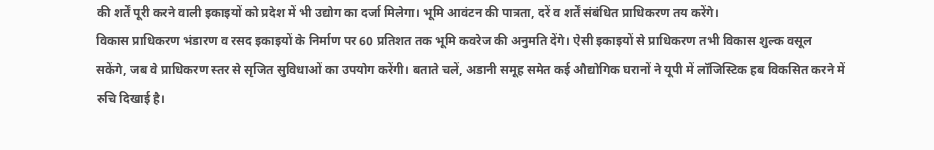की शर्तें पूरी करने वाली इकाइयों को प्रदेश में भी उद्योग का दर्जा मिलेगा। भूमि आवंटन की पात्रता, दरें व शर्तें संबंधित प्राधिकरण तय करेंगे।
विकास प्राधिकरण भंडारण व रसद इकाइयों के निर्माण पर 60 प्रतिशत तक भूमि कवरेज की अनुमति देंगे। ऐसी इकाइयों से प्राधिकरण तभी विकास शुल्क वसूल सकेंगे, जब वे प्राधिकरण स्तर से सृजित सुविधाओं का उपयोग करेंगी। बताते चलें, अडानी समूह समेत कई औद्योगिक घरानों ने यूपी में लॉजिस्टिक हब विकसित करने में रुचि दिखाई है।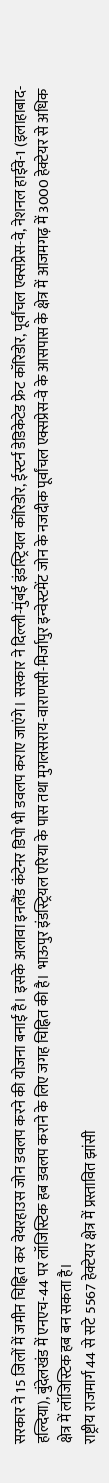सरकार ने 15 जिलों में जमीन चिह्नित कर वेयरहाउस जोन डवलप करने की योजना बनाई है। इसके अलावा इनलैंड कंटेनर डिपो भी डवलप कराए जाएंगे। सरकार ने दिल्ली-मुंबई इंडस्ट्रियल कॉरिडोर, ईस्टर्न डेडिकेटेड फ्रेट कॉरिडोर, पूर्वांचल एक्सप्रेस-वे, नेशनल हाईवे-1 (इलाहाबाद-हल्दिया), बुंदेलखंड में एनएच-44 पर लॉजिस्टिक हब डवलप कराने के लिए जगह चिह्नित की है। भाऊपुर इंडस्ट्रियल एरिया के पास तथा मुगलसराय-वाराणसी-मिर्जापुर इन्वेस्टमेंट जोन के नजदीक पूर्वांचल एक्सप्रेस-वे के आसपास के क्षेत्र में आजमगढ़ में 3000 हेक्टेयर से अधिक क्षेत्र में लॉजिस्टिक हब बन सकता है।
राष्ट्रीय राजमार्ग 44 से सटे 5567 हेक्टेयर क्षेत्र में प्रस्तावित झांसी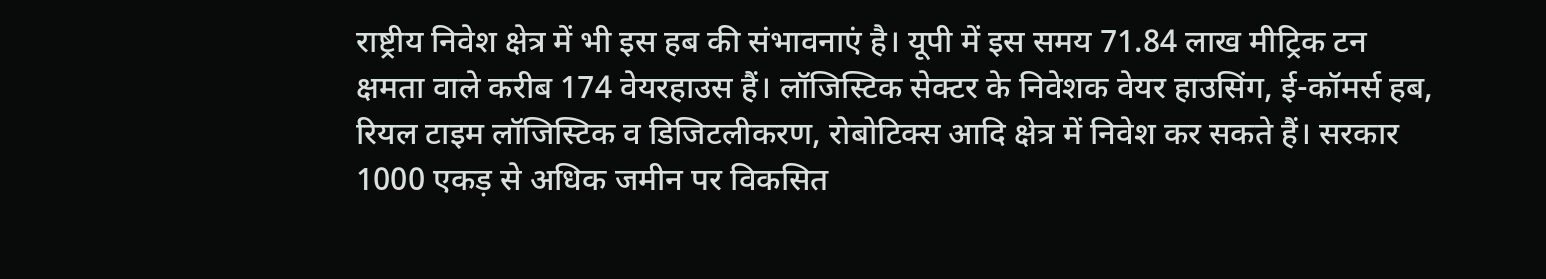राष्ट्रीय निवेश क्षेत्र में भी इस हब की संभावनाएं है। यूपी में इस समय 71.84 लाख मीट्रिक टन क्षमता वाले करीब 174 वेयरहाउस हैं। लॉजिस्टिक सेक्टर के निवेशक वेयर हाउसिंग, ई-कॉमर्स हब, रियल टाइम लॉजिस्टिक व डिजिटलीकरण, रोबोटिक्स आदि क्षेत्र में निवेश कर सकते हैं। सरकार 1000 एकड़ से अधिक जमीन पर विकसित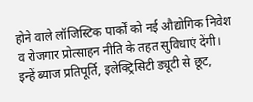होने वाले लॉजिस्टिक पार्कों को नई औद्योगिक निवेश व रोजगार प्रोत्साहन नीति के तहत सुविधाएं देंगी। इन्हें ब्याज प्रतिपूर्ति, इलेक्ट्रिसिटी ड्यूटी से छूट,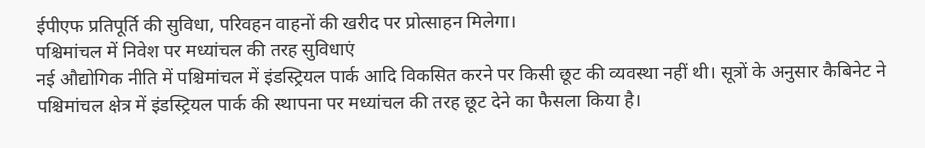ईपीएफ प्रतिपूर्ति की सुविधा, परिवहन वाहनों की खरीद पर प्रोत्साहन मिलेगा।
पश्चिमांचल में निवेश पर मध्यांचल की तरह सुविधाएं
नई औद्योगिक नीति में पश्चिमांचल में इंडस्ट्रियल पार्क आदि विकसित करने पर किसी छूट की व्यवस्था नहीं थी। सूत्रों के अनुसार कैबिनेट ने पश्चिमांचल क्षेत्र में इंडस्ट्रियल पार्क की स्थापना पर मध्यांचल की तरह छूट देने का फैसला किया है।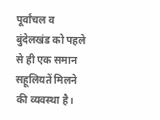पूर्वांचल व बुंदेलखंड को पहले से ही एक समान सहूलियतें मिलने की व्यवस्था है।